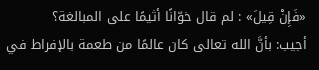«فَإِنْ قِيلَ» : لم قال خوّانًا أثيمًا على المبالغة؟
أجيب: بأنَّ الله تعالى كان عالمًا من طعمة بالإفراط في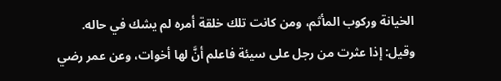الخيانة وركوب المأثم، ومن كانت تلك خلقة أمره لم يشك في حاله.
وقيل: إذا عثرت من رجل على سيئة فاعلم أنَّ لها أخوات، وعن عمر رضي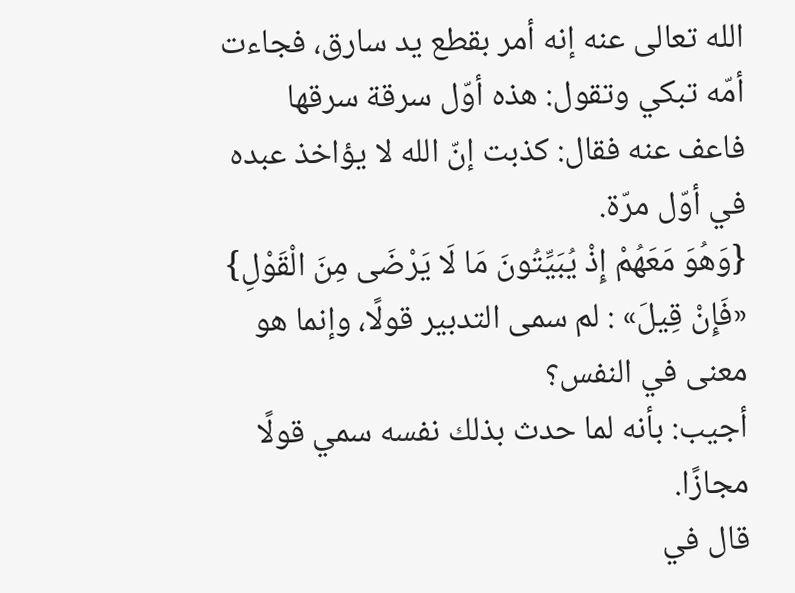الله تعالى عنه إنه أمر بقطع يد سارق، فجاءت أمّه تبكي وتقول: هذه أوّل سرقة سرقها فاعف عنه فقال: كذبت إنّ الله لا يؤاخذ عبده في أوّل مرّة.
{وَهُوَ مَعَهُمْ إِذْ يُبَيِّتُونَ مَا لَا يَرْضَى مِنَ الْقَوْلِ}
«فَإِنْ قِيلَ» : لم سمى التدبير قولًا، وإنما هو معنى في النفس؟
أجيب: بأنه لما حدث بذلك نفسه سمي قولًا مجازًا.
قال في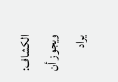الكشاف: ويجوز أن يراد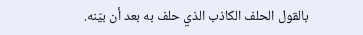بالقول الحلف الكاذب الذي حلف به بعد أن بيّنه.